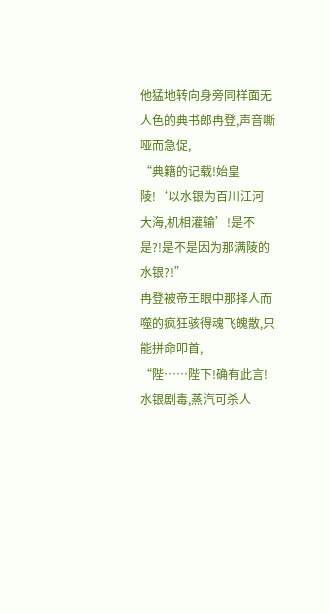他猛地转向身旁同样面无人色的典书郎冉登,声音嘶哑而急促,
“典籍的记载!始皇陵!‘以水银为百川江河大海,机相灌输’!是不是?!是不是因为那满陵的水银?!”
冉登被帝王眼中那择人而噬的疯狂骇得魂飞魄散,只能拼命叩首,
“陛……陛下!确有此言!水银剧毒,蒸汽可杀人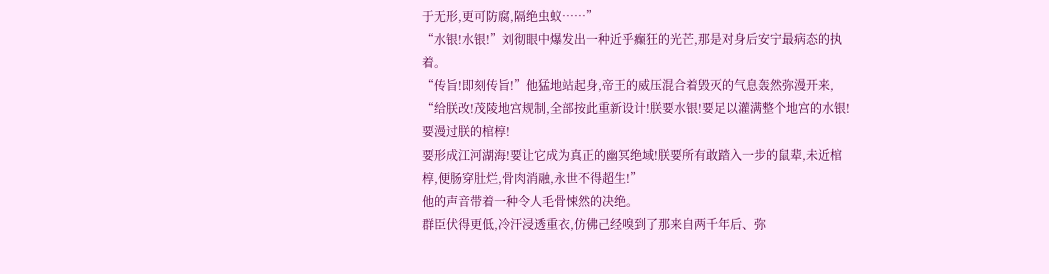于无形,更可防腐,隔绝虫蚁……”
“水银!水银!”刘彻眼中爆发出一种近乎癫狂的光芒,那是对身后安宁最病态的执着。
“传旨!即刻传旨!”他猛地站起身,帝王的威压混合着毁灭的气息轰然弥漫开来,
“给朕改!茂陵地宫规制,全部按此重新设计!朕要水银!要足以灌满整个地宫的水银!要漫过朕的棺椁!
要形成江河湖海!要让它成为真正的幽冥绝域!朕要所有敢踏入一步的鼠辈,未近棺椁,便肠穿肚烂,骨肉消融,永世不得超生!”
他的声音带着一种令人毛骨悚然的决绝。
群臣伏得更低,冷汗浸透重衣,仿佛己经嗅到了那来自两千年后、弥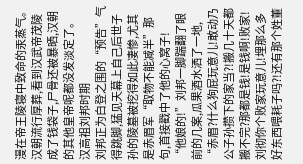漫在帝王陵寝中致命的汞蒸气。
汉朝流行厚葬,看到汉武帝茂陵成了钱袋子,尸骨还被暴晒,汉朝的其他皇帝呢都没发淡定了。
汉高祖刘邦时期
刘邦正为白登之围的“预告”气得跳脚,猛见天幕上自己后世子孙的陵墓被挖得如此凄惨,尤其是赤眉军“取物不能减半”那句,首接戳中了他的心窝子!
“他娘的!”刘邦一脚踹翻了眼前的几案,瓜果酒水洒了一地,
“赤眉?什么狗屁玩意儿!敢动乃公子孙攒下的家当?!搬几十天都搬不完?那都是钱!是钱啊!败家!
刘彻你个败家玩意儿!埋那么多好东西喂耗子吗?!还有那个姓董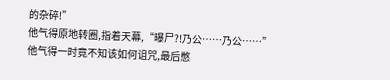的杂碎!”
他气得原地转圈,指着天幕,“曝尸?!乃公……乃公……”
他气得一时竟不知该如何诅咒,最后憋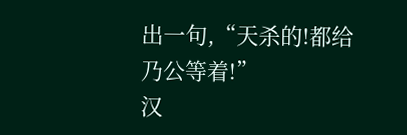出一句,“天杀的!都给乃公等着!”
汉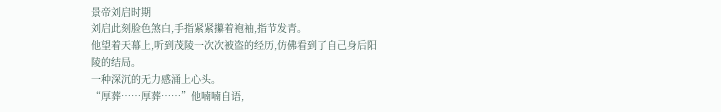景帝刘启时期
刘启此刻脸色煞白,手指紧紧攥着袍袖,指节发青。
他望着天幕上,听到茂陵一次次被盗的经历,仿佛看到了自己身后阳陵的结局。
一种深沉的无力感涌上心头。
“厚葬……厚葬……”他喃喃自语,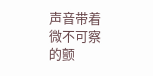声音带着微不可察的颤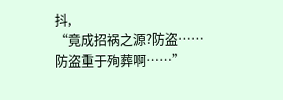抖,
“竟成招祸之源?防盗……防盗重于殉葬啊……”